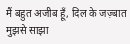मैं बहुत अजीब हूँ, दिल के जज़्बात मुझसे साझा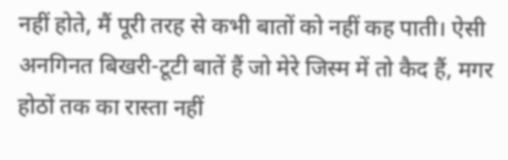नहीं होते, मैं पूरी तरह से कभी बातों को नहीं कह पाती। ऐसी अनगिनत बिखरी-टूटी बातें हैं जो मेरे जिस्म में तो कैद हैं, मगर होठों तक का रास्ता नहीं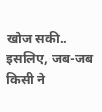खोज सकी..
इसलिए, जब-जब किसी ने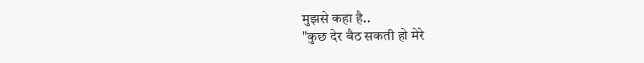मुझसे कहा है..
"कुछ देर बैठ सकती हो मेरे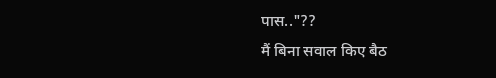पास.."??
मैं बिना सवाल किए बैठ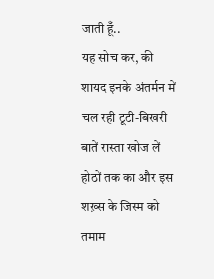जाती हूँ..
यह सोच कर, की शायद इनके अंतर्मन में चल रही टूटी-बिखरी बातें रास्ता खोज लें होठों तक का और इस शख़्स के जिस्म को तमाम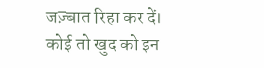जज़्बात रिहा कर दें।
कोई तो खुद को इन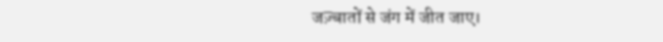जज़्बातों से जंग में जीत जाए।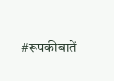#रूपकीबातें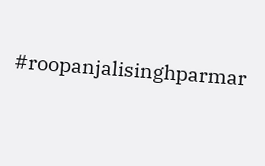#roopanjalisinghparmar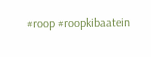#roop #roopkibaatein